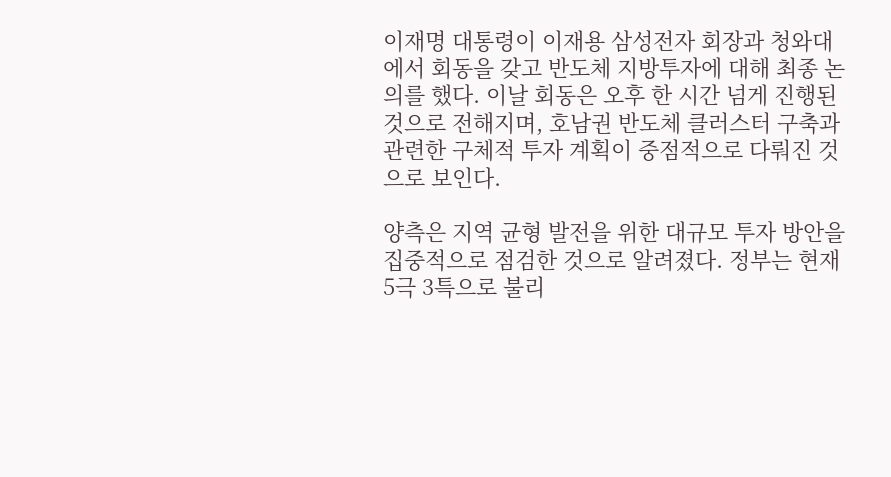이재명 대통령이 이재용 삼성전자 회장과 청와대에서 회동을 갖고 반도체 지방투자에 대해 최종 논의를 했다. 이날 회동은 오후 한 시간 넘게 진행된 것으로 전해지며, 호남권 반도체 클러스터 구축과 관련한 구체적 투자 계획이 중점적으로 다뤄진 것으로 보인다.

양측은 지역 균형 발전을 위한 대규모 투자 방안을 집중적으로 점검한 것으로 알려졌다. 정부는 현재 5극 3특으로 불리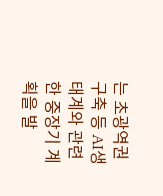는 초광역권 구축 등 AI생태계와 관련한 중장기 계획을 발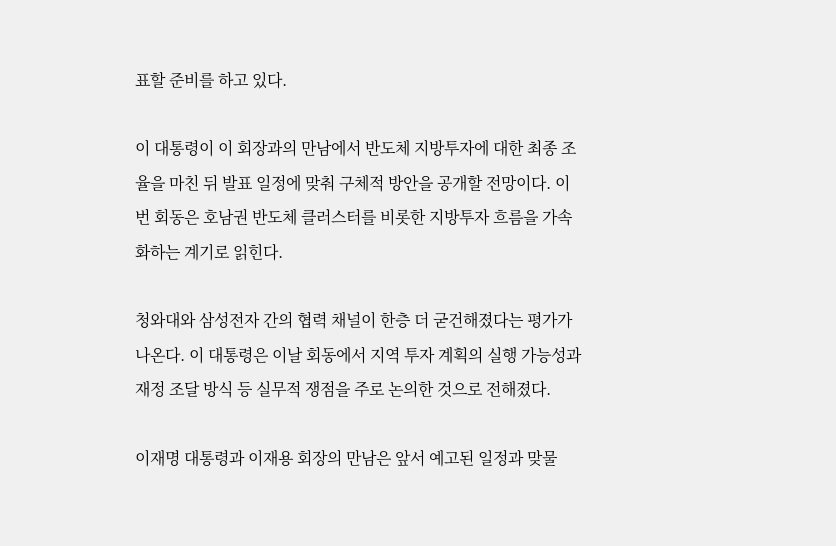표할 준비를 하고 있다.

이 대통령이 이 회장과의 만남에서 반도체 지방투자에 대한 최종 조율을 마친 뒤 발표 일정에 맞춰 구체적 방안을 공개할 전망이다. 이번 회동은 호남권 반도체 클러스터를 비롯한 지방투자 흐름을 가속화하는 계기로 읽힌다.

청와대와 삼성전자 간의 협력 채널이 한층 더 굳건해졌다는 평가가 나온다. 이 대통령은 이날 회동에서 지역 투자 계획의 실행 가능성과 재정 조달 방식 등 실무적 쟁점을 주로 논의한 것으로 전해졌다.

이재명 대통령과 이재용 회장의 만남은 앞서 예고된 일정과 맞물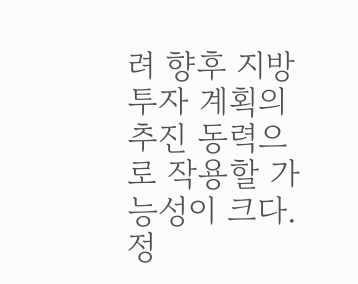려 향후 지방투자 계획의 추진 동력으로 작용할 가능성이 크다. 정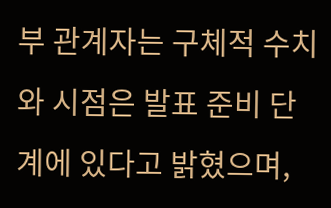부 관계자는 구체적 수치와 시점은 발표 준비 단계에 있다고 밝혔으며,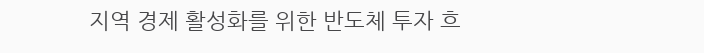지역 경제 활성화를 위한 반도체 투자 흐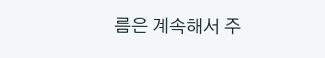름은 계속해서 주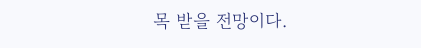목 받을 전망이다.